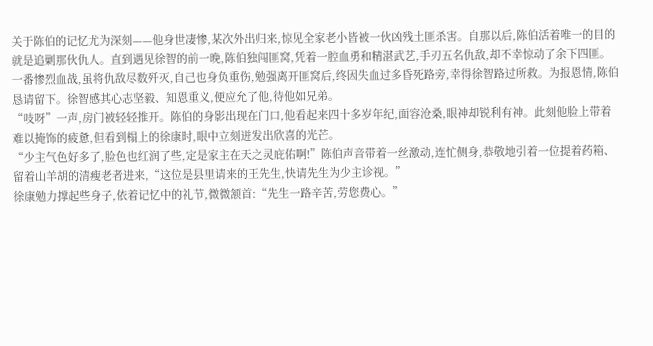关于陈伯的记忆尤为深刻——他身世凄惨,某次外出归来,惊见全家老小皆被一伙凶残土匪杀害。自那以后,陈伯活着唯一的目的就是追剿那伙仇人。直到遇见徐智的前一晚,陈伯独闯匪窝,凭着一腔血勇和精湛武艺,手刃五名仇敌,却不幸惊动了余下四匪。一番惨烈血战,虽将仇敌尽数歼灭,自己也身负重伤,勉强离开匪窝后,终因失血过多昏死路旁,幸得徐智路过所救。为报恩情,陈伯恳请留下。徐智感其心志坚毅、知恩重义,便应允了他,待他如兄弟。
“吱呀”一声,房门被轻轻推开。陈伯的身影出现在门口,他看起来四十多岁年纪,面容沧桑,眼神却锐利有神。此刻他脸上带着难以掩饰的疲惫,但看到榻上的徐康时,眼中立刻迸发出欣喜的光芒。
“少主气色好多了,脸色也红润了些,定是家主在天之灵庇佑啊!”陈伯声音带着一丝激动,连忙侧身,恭敬地引着一位提着药箱、留着山羊胡的清瘦老者进来,“这位是县里请来的王先生,快请先生为少主诊视。”
徐康勉力撑起些身子,依着记忆中的礼节,微微颔首:“先生一路辛苦,劳您费心。”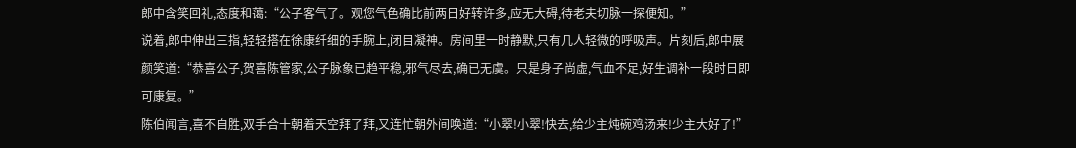郎中含笑回礼,态度和蔼:“公子客气了。观您气色确比前两日好转许多,应无大碍,待老夫切脉一探便知。”
说着,郎中伸出三指,轻轻搭在徐康纤细的手腕上,闭目凝神。房间里一时静默,只有几人轻微的呼吸声。片刻后,郎中展颜笑道:“恭喜公子,贺喜陈管家,公子脉象已趋平稳,邪气尽去,确已无虞。只是身子尚虚,气血不足,好生调补一段时日即可康复。”
陈伯闻言,喜不自胜,双手合十朝着天空拜了拜,又连忙朝外间唤道:“小翠!小翠!快去,给少主炖碗鸡汤来!少主大好了!”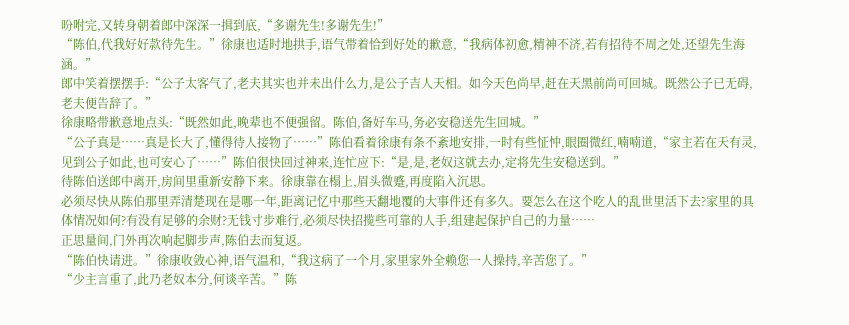吩咐完,又转身朝着郎中深深一揖到底,“多谢先生!多谢先生!”
“陈伯,代我好好款待先生。”徐康也适时地拱手,语气带着恰到好处的歉意,“我病体初愈,精神不济,若有招待不周之处,还望先生海涵。”
郎中笑着摆摆手:“公子太客气了,老夫其实也并未出什么力,是公子吉人天相。如今天色尚早,赶在天黑前尚可回城。既然公子已无碍,老夫便告辞了。”
徐康略带歉意地点头:“既然如此,晚辈也不便强留。陈伯,备好车马,务必安稳送先生回城。”
“公子真是……真是长大了,懂得待人接物了……”陈伯看着徐康有条不紊地安排,一时有些怔忡,眼圈微红,喃喃道,“家主若在天有灵,见到公子如此,也可安心了……”陈伯很快回过神来,连忙应下:“是,是,老奴这就去办,定将先生安稳送到。”
待陈伯送郎中离开,房间里重新安静下来。徐康靠在榻上,眉头微蹙,再度陷入沉思。
必须尽快从陈伯那里弄清楚现在是哪一年,距离记忆中那些天翻地覆的大事件还有多久。要怎么在这个吃人的乱世里活下去?家里的具体情况如何?有没有足够的余财?无钱寸步难行,必须尽快招揽些可靠的人手,组建起保护自己的力量……
正思量间,门外再次响起脚步声,陈伯去而复返。
“陈伯快请进。”徐康收敛心神,语气温和,“我这病了一个月,家里家外全赖您一人操持,辛苦您了。”
“少主言重了,此乃老奴本分,何谈辛苦。”陈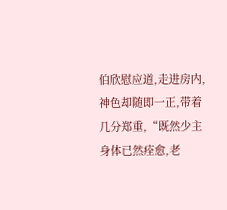伯欣慰应道,走进房内,神色却随即一正,带着几分郑重,“既然少主身体已然痊愈,老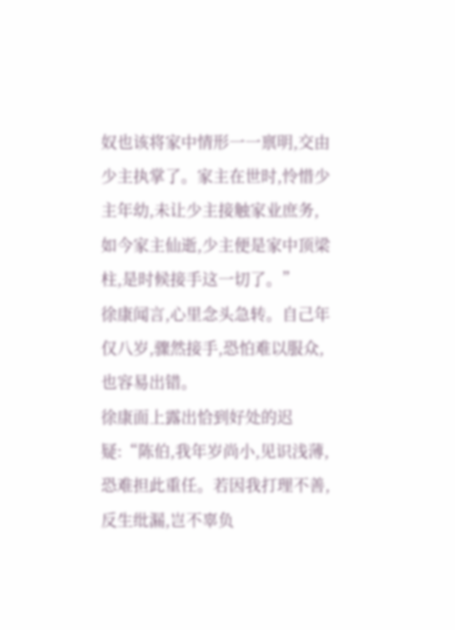奴也该将家中情形一一禀明,交由少主执掌了。家主在世时,怜惜少主年幼,未让少主接触家业庶务,如今家主仙逝,少主便是家中顶梁柱,是时候接手这一切了。”
徐康闻言,心里念头急转。自己年仅八岁,骤然接手,恐怕难以服众,也容易出错。
徐康面上露出恰到好处的迟疑:“陈伯,我年岁尚小,见识浅薄,恐难担此重任。若因我打理不善,反生纰漏,岂不辜负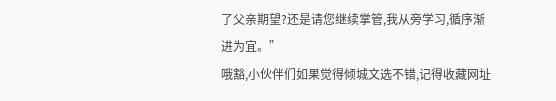了父亲期望?还是请您继续掌管,我从旁学习,循序渐进为宜。”
哦豁,小伙伴们如果觉得倾城文选不错,记得收藏网址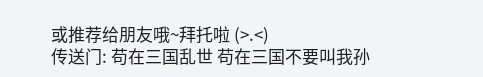或推荐给朋友哦~拜托啦 (>.<)
传送门: 苟在三国乱世 苟在三国不要叫我孙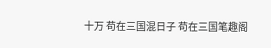十万 苟在三国混日子 苟在三国笔趣阁